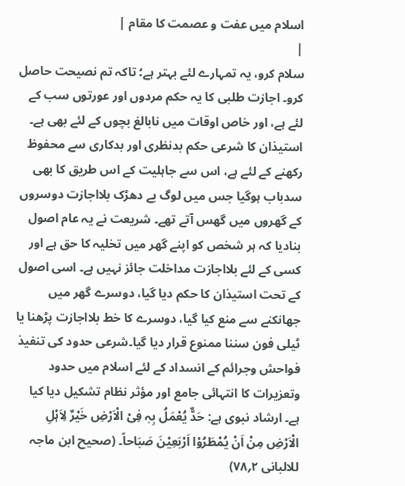اسلام میں عفت و عصمت کا مقام |
|
سلام کرو، یہ تمہارے لئے بہتر ہے؛ تاکہ تم نصیحت حاصل کرو۔ اجازت طلبی کا یہ حکم مردوں اور عورتوں سب کے لئے ہے، اور خاص اوقات میں نابالغ بچوں کے لئے بھی ہے۔ استیذان کا شرعی حکم بدنظری اور بدکاری سے محفوظ رکھنے کے لئے ہے، اس سے جاہلیت کے اس طریق کا بھی سدباب ہوگیا جس میں لوگ بے دھڑک بلااجازت دوسروں کے گھروں میں گھس آتے تھے۔ شریعت نے یہ عام اصول بنادیا کہ ہر شخص کو اپنے گھر میں تخلیہ کا حق ہے اور کسی کے لئے بلااجازت مداخلت جائز نہیں ہے۔ اسی اصول کے تحت استیذان کا حکم دیا گیا، دوسرے گھر میں جھانکنے سے منع کیا گیا، دوسرے کا خط بلااجازت پڑھنا یا ٹیلی فون سننا ممنوع قرار دیا گیا۔شرعی حدود کی تنفیذ فواحش وجرائم کے انسداد کے لئے اسلام میں حدود وتعزیرات کا انتہائی جامع اور مؤثر نظام تشکیل دیا کیا ہے۔ ارشاد نبوی ہے: حَدٌّ یُعْمَلُ بِہٖ فِیْ الْاَرْضِ خَیْرٌ لِاَہْلِ الْاَرْضِ مِنْ اَنْ یُمْطَرُوْا اَرْبَعِیْنَ صَبَاحاً۔ (صحیح ابن ماجہ للالبانی ۲؍۷۸)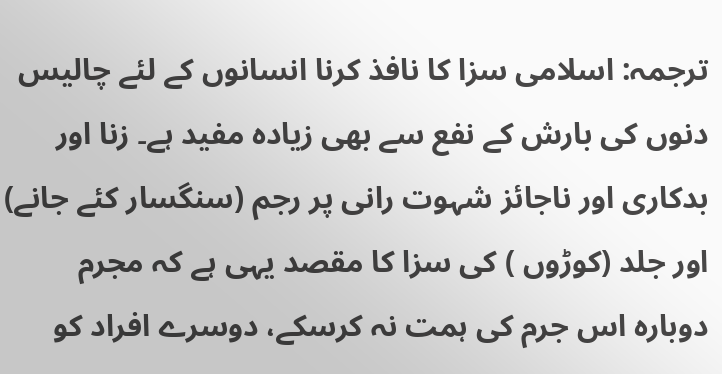ترجمہ: اسلامی سزا کا نافذ کرنا انسانوں کے لئے چالیس دنوں کی بارش کے نفع سے بھی زیادہ مفید ہے۔ زنا اور بدکاری اور ناجائز شہوت رانی پر رجم (سنگسار کئے جانے) اور جلد (کوڑوں ) کی سزا کا مقصد یہی ہے کہ مجرم دوبارہ اس جرم کی ہمت نہ کرسکے، دوسرے افراد کو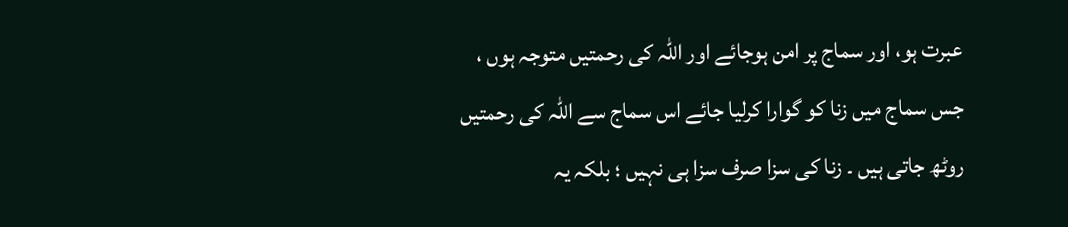عبرت ہو، اور سماج پر امن ہوجائے اور اللہ کی رحمتیں متوجہ ہوں ، جس سماج میں زنا کو گوارا کرلیا جائے اس سماج سے اللہ کی رحمتیں روٹھ جاتی ہیں ۔ زنا کی سزا صرف سزا ہی نہیں ؛ بلکہ یہ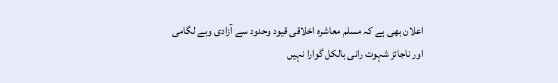اعلان بھی ہے کہ مسلم معاشرہ اخلاقی قیود وحدود سے آزادی وبے لگامی اور ناجائز شہوت رانی بالکل گوارا نہیں